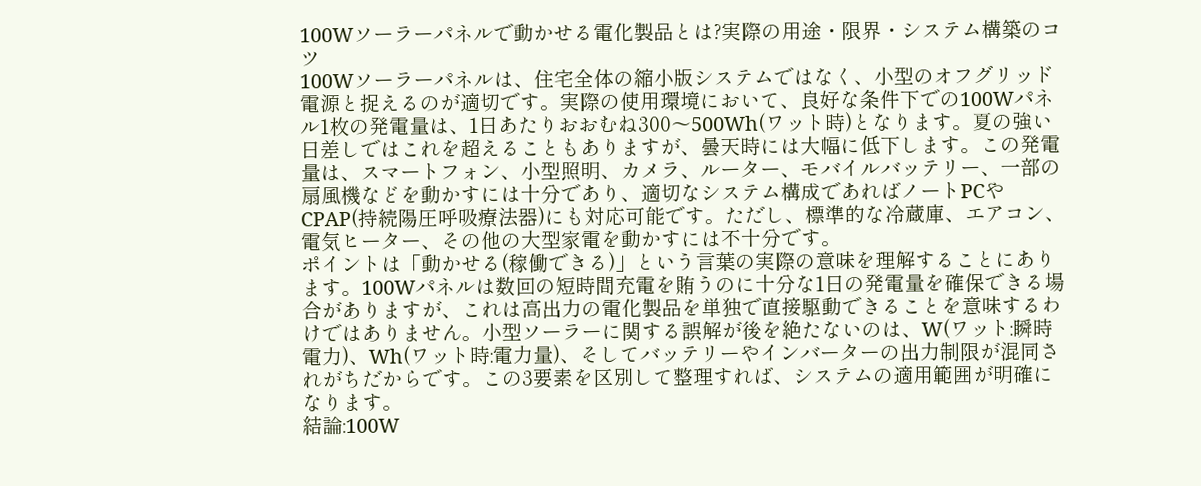100Wソーラーパネルで動かせる電化製品とは?実際の用途・限界・システム構築のコツ
100Wソーラーパネルは、住宅全体の縮小版システムではなく、小型のオフグリッド電源と捉えるのが適切です。実際の使用環境において、良好な条件下での100Wパネル1枚の発電量は、1日あたりおおむね300〜500Wh(ワット時)となります。夏の強い日差しではこれを超えることもありますが、曇天時には大幅に低下します。この発電量は、スマートフォン、小型照明、カメラ、ルーター、モバイルバッテリー、一部の扇風機などを動かすには十分であり、適切なシステム構成であればノートPCやCPAP(持続陽圧呼吸療法器)にも対応可能です。ただし、標準的な冷蔵庫、エアコン、電気ヒーター、その他の大型家電を動かすには不十分です。
ポイントは「動かせる(稼働できる)」という言葉の実際の意味を理解することにあります。100Wパネルは数回の短時間充電を賄うのに十分な1日の発電量を確保できる場合がありますが、これは高出力の電化製品を単独で直接駆動できることを意味するわけではありません。小型ソーラーに関する誤解が後を絶たないのは、W(ワット:瞬時電力)、Wh(ワット時:電力量)、そしてバッテリーやインバーターの出力制限が混同されがちだからです。この3要素を区別して整理すれば、システムの適用範囲が明確になります。
結論:100W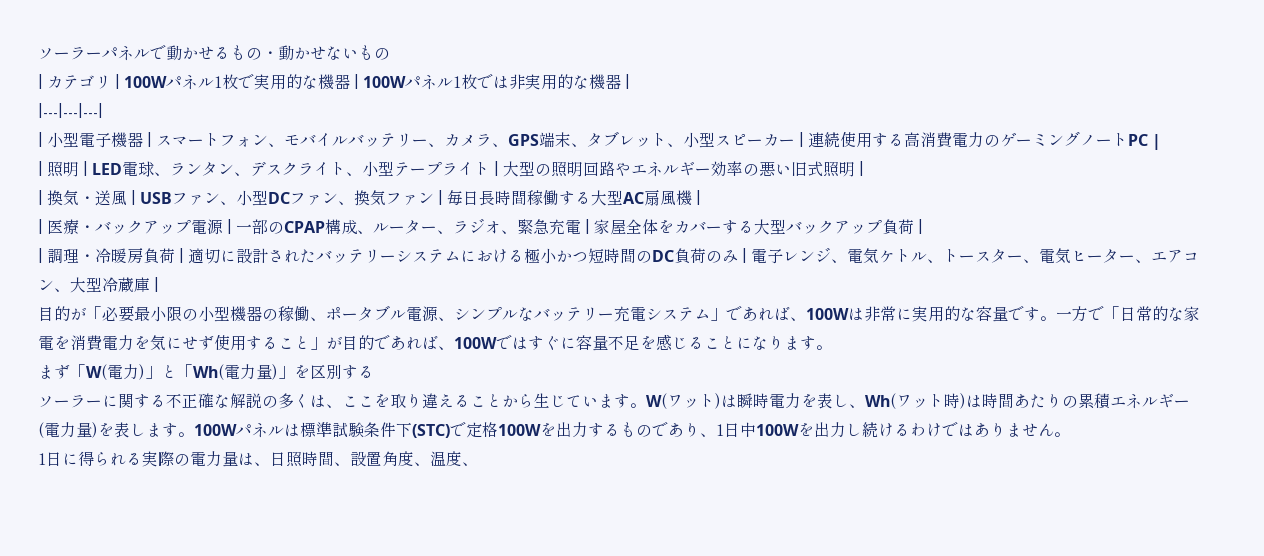ソーラーパネルで動かせるもの・動かせないもの
| カテゴリ | 100Wパネル1枚で実用的な機器 | 100Wパネル1枚では非実用的な機器 |
|---|---|---|
| 小型電子機器 | スマートフォン、モバイルバッテリー、カメラ、GPS端末、タブレット、小型スピーカー | 連続使用する高消費電力のゲーミングノートPC |
| 照明 | LED電球、ランタン、デスクライト、小型テープライト | 大型の照明回路やエネルギー効率の悪い旧式照明 |
| 換気・送風 | USBファン、小型DCファン、換気ファン | 毎日長時間稼働する大型AC扇風機 |
| 医療・バックアップ電源 | 一部のCPAP構成、ルーター、ラジオ、緊急充電 | 家屋全体をカバーする大型バックアップ負荷 |
| 調理・冷暖房負荷 | 適切に設計されたバッテリーシステムにおける極小かつ短時間のDC負荷のみ | 電子レンジ、電気ケトル、トースター、電気ヒーター、エアコン、大型冷蔵庫 |
目的が「必要最小限の小型機器の稼働、ポータブル電源、シンプルなバッテリー充電システム」であれば、100Wは非常に実用的な容量です。一方で「日常的な家電を消費電力を気にせず使用すること」が目的であれば、100Wではすぐに容量不足を感じることになります。
まず「W(電力)」と「Wh(電力量)」を区別する
ソーラーに関する不正確な解説の多くは、ここを取り違えることから生じています。W(ワット)は瞬時電力を表し、Wh(ワット時)は時間あたりの累積エネルギー(電力量)を表します。100Wパネルは標準試験条件下(STC)で定格100Wを出力するものであり、1日中100Wを出力し続けるわけではありません。
1日に得られる実際の電力量は、日照時間、設置角度、温度、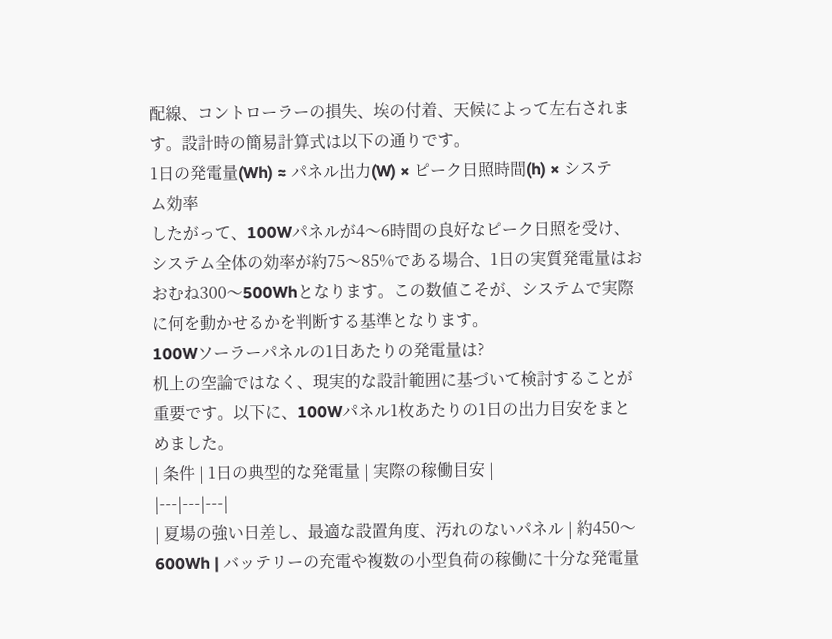配線、コントローラーの損失、埃の付着、天候によって左右されます。設計時の簡易計算式は以下の通りです。
1日の発電量(Wh) ≈ パネル出力(W) × ピーク日照時間(h) × システム効率
したがって、100Wパネルが4〜6時間の良好なピーク日照を受け、システム全体の効率が約75〜85%である場合、1日の実質発電量はおおむね300〜500Whとなります。この数値こそが、システムで実際に何を動かせるかを判断する基準となります。
100Wソーラーパネルの1日あたりの発電量は?
机上の空論ではなく、現実的な設計範囲に基づいて検討することが重要です。以下に、100Wパネル1枚あたりの1日の出力目安をまとめました。
| 条件 | 1日の典型的な発電量 | 実際の稼働目安 |
|---|---|---|
| 夏場の強い日差し、最適な設置角度、汚れのないパネル | 約450〜600Wh | バッテリーの充電や複数の小型負荷の稼働に十分な発電量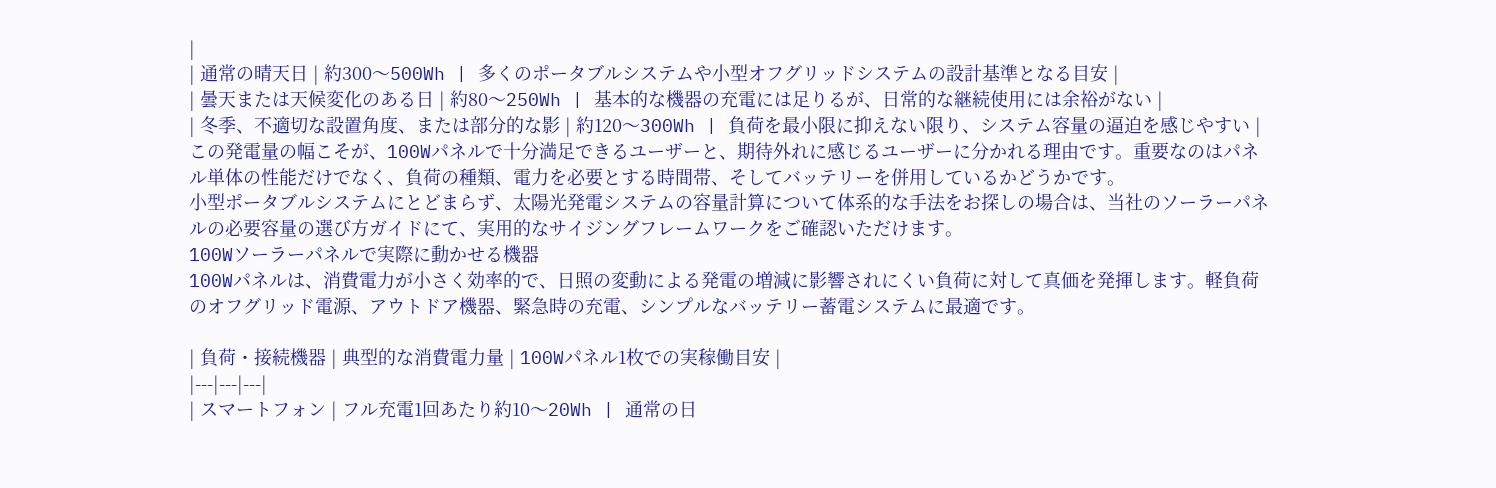|
| 通常の晴天日 | 約300〜500Wh | 多くのポータブルシステムや小型オフグリッドシステムの設計基準となる目安 |
| 曇天または天候変化のある日 | 約80〜250Wh | 基本的な機器の充電には足りるが、日常的な継続使用には余裕がない |
| 冬季、不適切な設置角度、または部分的な影 | 約120〜300Wh | 負荷を最小限に抑えない限り、システム容量の逼迫を感じやすい |
この発電量の幅こそが、100Wパネルで十分満足できるユーザーと、期待外れに感じるユーザーに分かれる理由です。重要なのはパネル単体の性能だけでなく、負荷の種類、電力を必要とする時間帯、そしてバッテリーを併用しているかどうかです。
小型ポータブルシステムにとどまらず、太陽光発電システムの容量計算について体系的な手法をお探しの場合は、当社のソーラーパネルの必要容量の選び方ガイドにて、実用的なサイジングフレームワークをご確認いただけます。
100Wソーラーパネルで実際に動かせる機器
100Wパネルは、消費電力が小さく効率的で、日照の変動による発電の増減に影響されにくい負荷に対して真価を発揮します。軽負荷のオフグリッド電源、アウトドア機器、緊急時の充電、シンプルなバッテリー蓄電システムに最適です。

| 負荷・接続機器 | 典型的な消費電力量 | 100Wパネル1枚での実稼働目安 |
|---|---|---|
| スマートフォン | フル充電1回あたり約10〜20Wh | 通常の日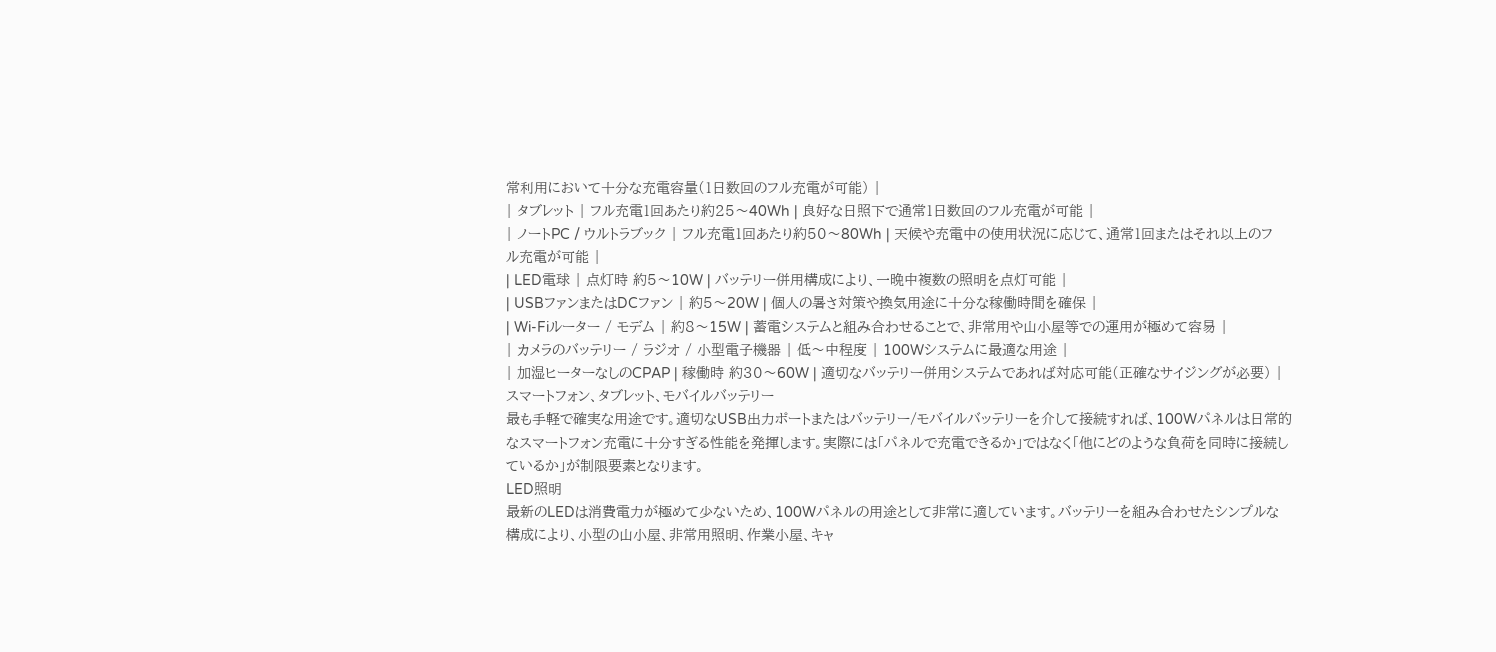常利用において十分な充電容量(1日数回のフル充電が可能) |
| タブレット | フル充電1回あたり約25〜40Wh | 良好な日照下で通常1日数回のフル充電が可能 |
| ノートPC / ウルトラブック | フル充電1回あたり約50〜80Wh | 天候や充電中の使用状況に応じて、通常1回またはそれ以上のフル充電が可能 |
| LED電球 | 点灯時 約5〜10W | バッテリー併用構成により、一晩中複数の照明を点灯可能 |
| USBファンまたはDCファン | 約5〜20W | 個人の暑さ対策や換気用途に十分な稼働時間を確保 |
| Wi-Fiルーター / モデム | 約8〜15W | 蓄電システムと組み合わせることで、非常用や山小屋等での運用が極めて容易 |
| カメラのバッテリー / ラジオ / 小型電子機器 | 低〜中程度 | 100Wシステムに最適な用途 |
| 加湿ヒーターなしのCPAP | 稼働時 約30〜60W | 適切なバッテリー併用システムであれば対応可能(正確なサイジングが必要) |
スマートフォン、タブレット、モバイルバッテリー
最も手軽で確実な用途です。適切なUSB出力ポートまたはバッテリー/モバイルバッテリーを介して接続すれば、100Wパネルは日常的なスマートフォン充電に十分すぎる性能を発揮します。実際には「パネルで充電できるか」ではなく「他にどのような負荷を同時に接続しているか」が制限要素となります。
LED照明
最新のLEDは消費電力が極めて少ないため、100Wパネルの用途として非常に適しています。バッテリーを組み合わせたシンプルな構成により、小型の山小屋、非常用照明、作業小屋、キャ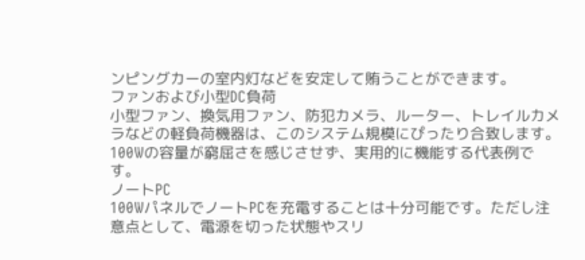ンピングカーの室内灯などを安定して賄うことができます。
ファンおよび小型DC負荷
小型ファン、換気用ファン、防犯カメラ、ルーター、トレイルカメラなどの軽負荷機器は、このシステム規模にぴったり合致します。100Wの容量が窮屈さを感じさせず、実用的に機能する代表例です。
ノートPC
100WパネルでノートPCを充電することは十分可能です。ただし注意点として、電源を切った状態やスリ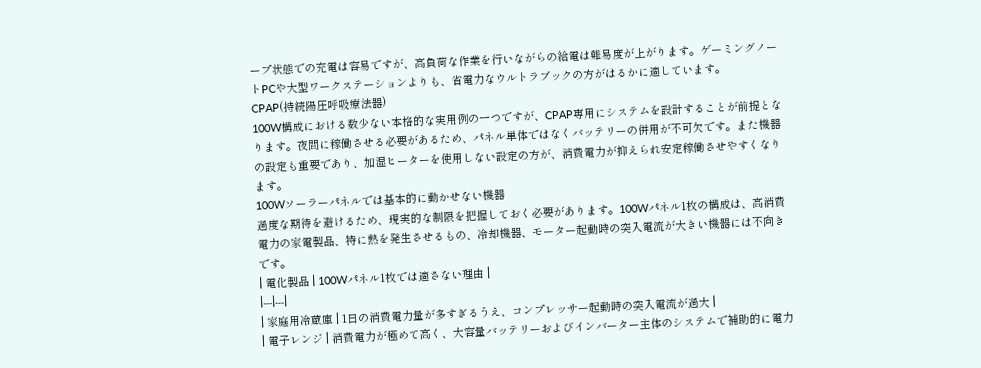ープ状態での充電は容易ですが、高負荷な作業を行いながらの給電は難易度が上がります。ゲーミングノートPCや大型ワークステーションよりも、省電力なウルトラブックの方がはるかに適しています。
CPAP(持続陽圧呼吸療法器)
100W構成における数少ない本格的な実用例の一つですが、CPAP専用にシステムを設計することが前提となります。夜間に稼働させる必要があるため、パネル単体ではなくバッテリーの併用が不可欠です。また機器の設定も重要であり、加湿ヒーターを使用しない設定の方が、消費電力が抑えられ安定稼働させやすくなります。
100Wソーラーパネルでは基本的に動かせない機器
過度な期待を避けるため、現実的な制限を把握しておく必要があります。100Wパネル1枚の構成は、高消費電力の家電製品、特に熱を発生させるもの、冷却機器、モーター起動時の突入電流が大きい機器には不向きです。
| 電化製品 | 100Wパネル1枚では適さない理由 |
|---|---|
| 家庭用冷蔵庫 | 1日の消費電力量が多すぎるうえ、コンプレッサー起動時の突入電流が過大 |
| 電子レンジ | 消費電力が極めて高く、大容量バッテリーおよびインバーター主体のシステムで補助的に電力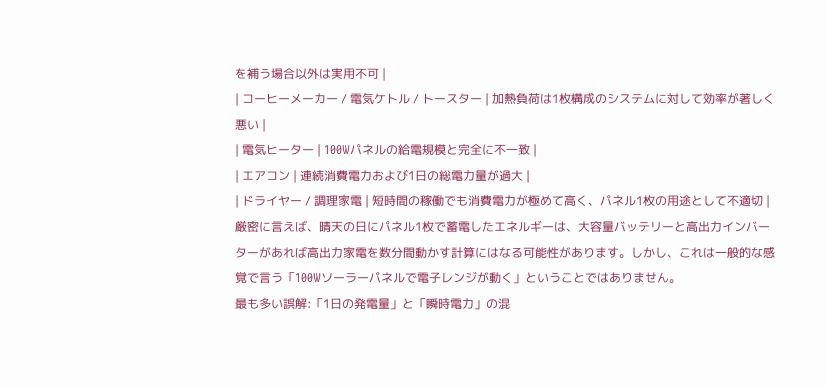を補う場合以外は実用不可 |
| コーヒーメーカー / 電気ケトル / トースター | 加熱負荷は1枚構成のシステムに対して効率が著しく悪い |
| 電気ヒーター | 100Wパネルの給電規模と完全に不一致 |
| エアコン | 連続消費電力および1日の総電力量が過大 |
| ドライヤー / 調理家電 | 短時間の稼働でも消費電力が極めて高く、パネル1枚の用途として不適切 |
厳密に言えば、晴天の日にパネル1枚で蓄電したエネルギーは、大容量バッテリーと高出力インバーターがあれば高出力家電を数分間動かす計算にはなる可能性があります。しかし、これは一般的な感覚で言う「100Wソーラーパネルで電子レンジが動く」ということではありません。
最も多い誤解:「1日の発電量」と「瞬時電力」の混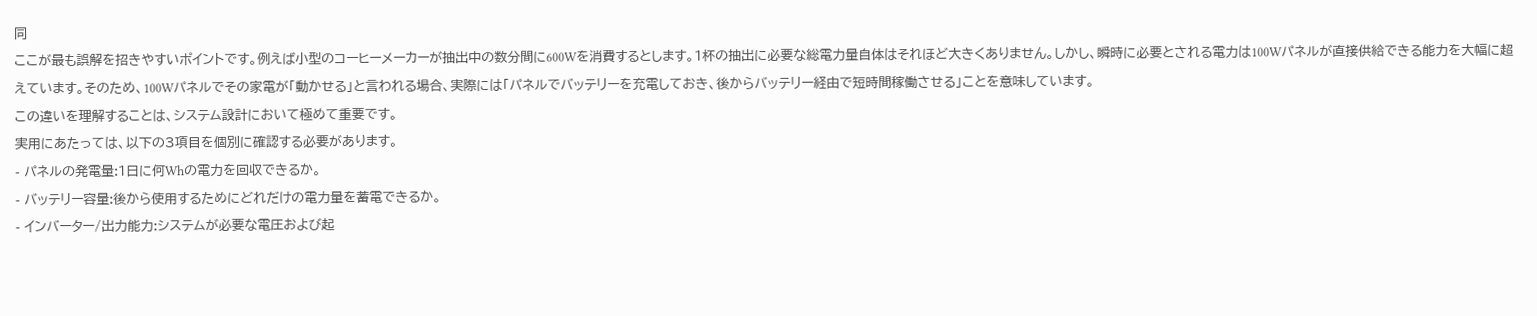同
ここが最も誤解を招きやすいポイントです。例えば小型のコーヒーメーカーが抽出中の数分間に600Wを消費するとします。1杯の抽出に必要な総電力量自体はそれほど大きくありません。しかし、瞬時に必要とされる電力は100Wパネルが直接供給できる能力を大幅に超えています。そのため、100Wパネルでその家電が「動かせる」と言われる場合、実際には「パネルでバッテリーを充電しておき、後からバッテリー経由で短時間稼働させる」ことを意味しています。
この違いを理解することは、システム設計において極めて重要です。
実用にあたっては、以下の3項目を個別に確認する必要があります。
- パネルの発電量:1日に何Whの電力を回収できるか。
- バッテリー容量:後から使用するためにどれだけの電力量を蓄電できるか。
- インバーター/出力能力:システムが必要な電圧および起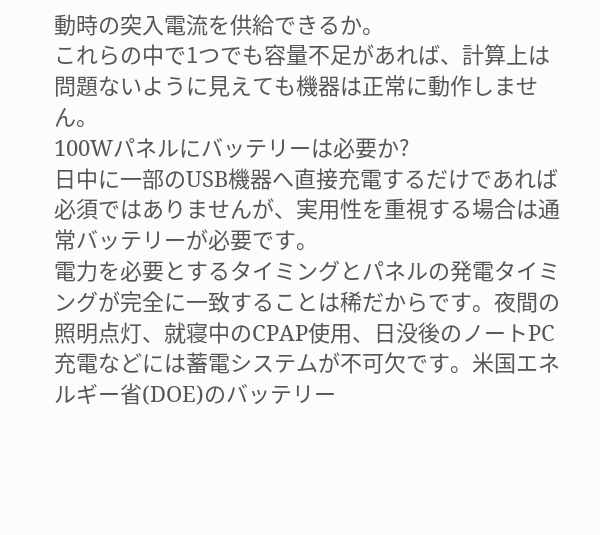動時の突入電流を供給できるか。
これらの中で1つでも容量不足があれば、計算上は問題ないように見えても機器は正常に動作しません。
100Wパネルにバッテリーは必要か?
日中に一部のUSB機器へ直接充電するだけであれば必須ではありませんが、実用性を重視する場合は通常バッテリーが必要です。
電力を必要とするタイミングとパネルの発電タイミングが完全に一致することは稀だからです。夜間の照明点灯、就寝中のCPAP使用、日没後のノートPC充電などには蓄電システムが不可欠です。米国エネルギー省(DOE)のバッテリー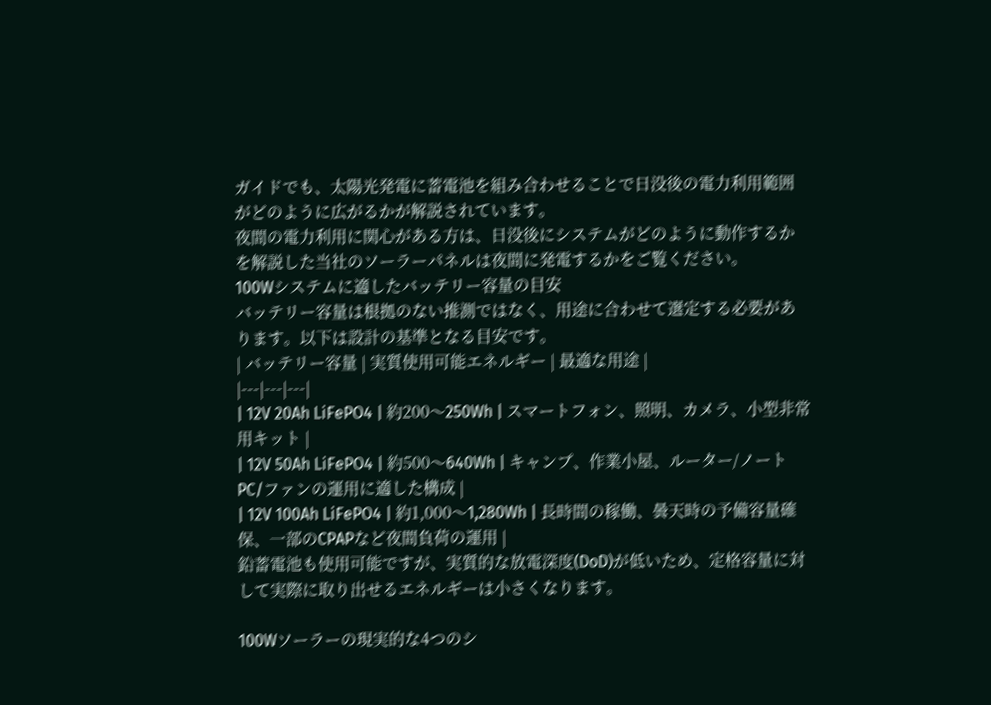ガイドでも、太陽光発電に蓄電池を組み合わせることで日没後の電力利用範囲がどのように広がるかが解説されています。
夜間の電力利用に関心がある方は、日没後にシステムがどのように動作するかを解説した当社のソーラーパネルは夜間に発電するかをご覧ください。
100Wシステムに適したバッテリー容量の目安
バッテリー容量は根拠のない推測ではなく、用途に合わせて選定する必要があります。以下は設計の基準となる目安です。
| バッテリー容量 | 実質使用可能エネルギー | 最適な用途 |
|---|---|---|
| 12V 20Ah LiFePO4 | 約200〜250Wh | スマートフォン、照明、カメラ、小型非常用キット |
| 12V 50Ah LiFePO4 | 約500〜640Wh | キャンプ、作業小屋、ルーター/ノートPC/ファンの運用に適した構成 |
| 12V 100Ah LiFePO4 | 約1,000〜1,280Wh | 長時間の稼働、曇天時の予備容量確保、一部のCPAPなど夜間負荷の運用 |
鉛蓄電池も使用可能ですが、実質的な放電深度(DoD)が低いため、定格容量に対して実際に取り出せるエネルギーは小さくなります。

100Wソーラーの現実的な4つのシ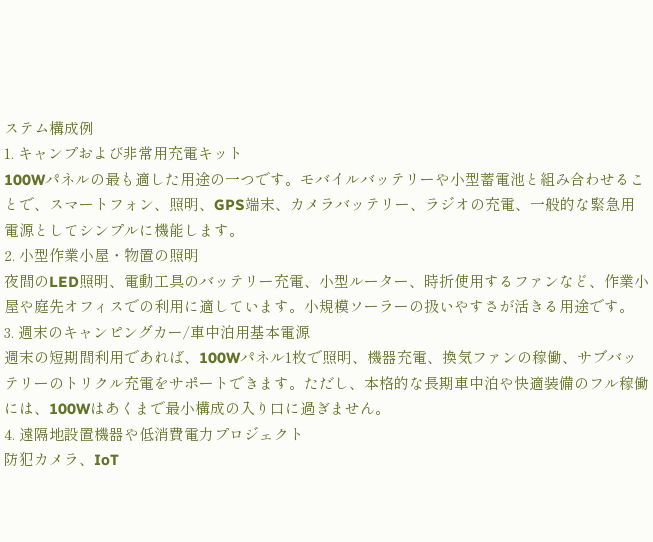ステム構成例
1. キャンプおよび非常用充電キット
100Wパネルの最も適した用途の一つです。モバイルバッテリーや小型蓄電池と組み合わせることで、スマートフォン、照明、GPS端末、カメラバッテリー、ラジオの充電、一般的な緊急用電源としてシンプルに機能します。
2. 小型作業小屋・物置の照明
夜間のLED照明、電動工具のバッテリー充電、小型ルーター、時折使用するファンなど、作業小屋や庭先オフィスでの利用に適しています。小規模ソーラーの扱いやすさが活きる用途です。
3. 週末のキャンピングカー/車中泊用基本電源
週末の短期間利用であれば、100Wパネル1枚で照明、機器充電、換気ファンの稼働、サブバッテリーのトリクル充電をサポートできます。ただし、本格的な長期車中泊や快適装備のフル稼働には、100Wはあくまで最小構成の入り口に過ぎません。
4. 遠隔地設置機器や低消費電力プロジェクト
防犯カメラ、IoT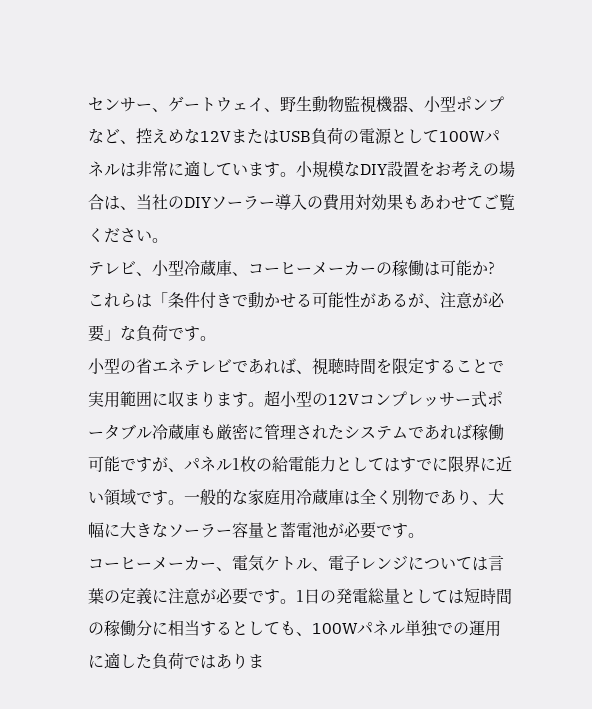センサー、ゲートウェイ、野生動物監視機器、小型ポンプなど、控えめな12VまたはUSB負荷の電源として100Wパネルは非常に適しています。小規模なDIY設置をお考えの場合は、当社のDIYソーラー導入の費用対効果もあわせてご覧ください。
テレビ、小型冷蔵庫、コーヒーメーカーの稼働は可能か?
これらは「条件付きで動かせる可能性があるが、注意が必要」な負荷です。
小型の省エネテレビであれば、視聴時間を限定することで実用範囲に収まります。超小型の12Vコンプレッサー式ポータブル冷蔵庫も厳密に管理されたシステムであれば稼働可能ですが、パネル1枚の給電能力としてはすでに限界に近い領域です。一般的な家庭用冷蔵庫は全く別物であり、大幅に大きなソーラー容量と蓄電池が必要です。
コーヒーメーカー、電気ケトル、電子レンジについては言葉の定義に注意が必要です。1日の発電総量としては短時間の稼働分に相当するとしても、100Wパネル単独での運用に適した負荷ではありま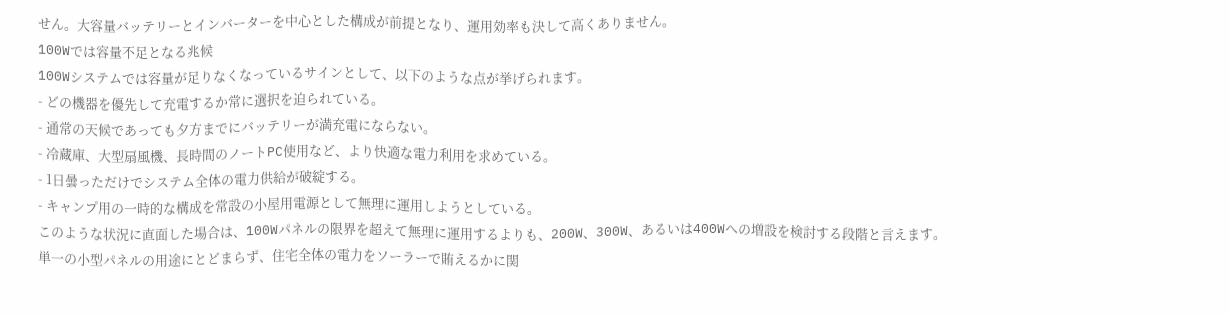せん。大容量バッテリーとインバーターを中心とした構成が前提となり、運用効率も決して高くありません。
100Wでは容量不足となる兆候
100Wシステムでは容量が足りなくなっているサインとして、以下のような点が挙げられます。
- どの機器を優先して充電するか常に選択を迫られている。
- 通常の天候であっても夕方までにバッテリーが満充電にならない。
- 冷蔵庫、大型扇風機、長時間のノートPC使用など、より快適な電力利用を求めている。
- 1日曇っただけでシステム全体の電力供給が破綻する。
- キャンプ用の一時的な構成を常設の小屋用電源として無理に運用しようとしている。
このような状況に直面した場合は、100Wパネルの限界を超えて無理に運用するよりも、200W、300W、あるいは400Wへの増設を検討する段階と言えます。
単一の小型パネルの用途にとどまらず、住宅全体の電力をソーラーで賄えるかに関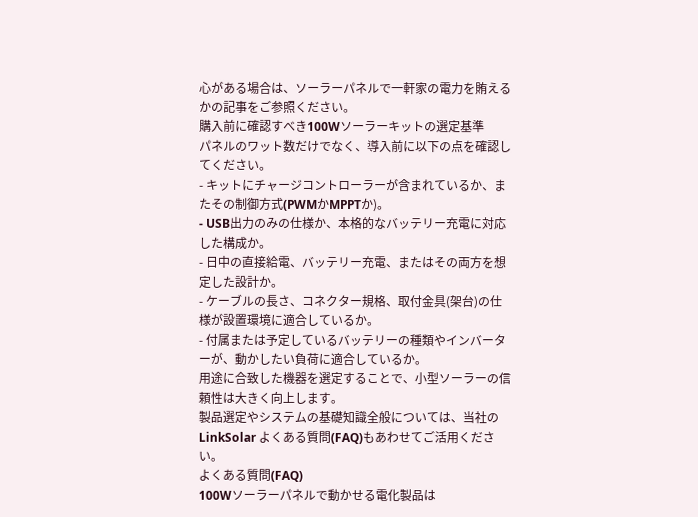心がある場合は、ソーラーパネルで一軒家の電力を賄えるかの記事をご参照ください。
購入前に確認すべき100Wソーラーキットの選定基準
パネルのワット数だけでなく、導入前に以下の点を確認してください。
- キットにチャージコントローラーが含まれているか、またその制御方式(PWMかMPPTか)。
- USB出力のみの仕様か、本格的なバッテリー充電に対応した構成か。
- 日中の直接給電、バッテリー充電、またはその両方を想定した設計か。
- ケーブルの長さ、コネクター規格、取付金具(架台)の仕様が設置環境に適合しているか。
- 付属または予定しているバッテリーの種類やインバーターが、動かしたい負荷に適合しているか。
用途に合致した機器を選定することで、小型ソーラーの信頼性は大きく向上します。
製品選定やシステムの基礎知識全般については、当社のLinkSolar よくある質問(FAQ)もあわせてご活用ください。
よくある質問(FAQ)
100Wソーラーパネルで動かせる電化製品は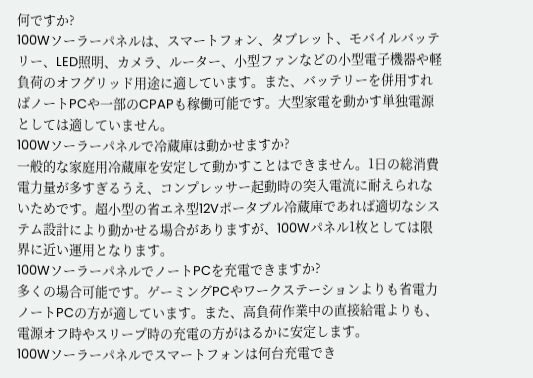何ですか?
100Wソーラーパネルは、スマートフォン、タブレット、モバイルバッテリー、LED照明、カメラ、ルーター、小型ファンなどの小型電子機器や軽負荷のオフグリッド用途に適しています。また、バッテリーを併用すればノートPCや一部のCPAPも稼働可能です。大型家電を動かす単独電源としては適していません。
100Wソーラーパネルで冷蔵庫は動かせますか?
一般的な家庭用冷蔵庫を安定して動かすことはできません。1日の総消費電力量が多すぎるうえ、コンプレッサー起動時の突入電流に耐えられないためです。超小型の省エネ型12Vポータブル冷蔵庫であれば適切なシステム設計により動かせる場合がありますが、100Wパネル1枚としては限界に近い運用となります。
100WソーラーパネルでノートPCを充電できますか?
多くの場合可能です。ゲーミングPCやワークステーションよりも省電力ノートPCの方が適しています。また、高負荷作業中の直接給電よりも、電源オフ時やスリープ時の充電の方がはるかに安定します。
100Wソーラーパネルでスマートフォンは何台充電でき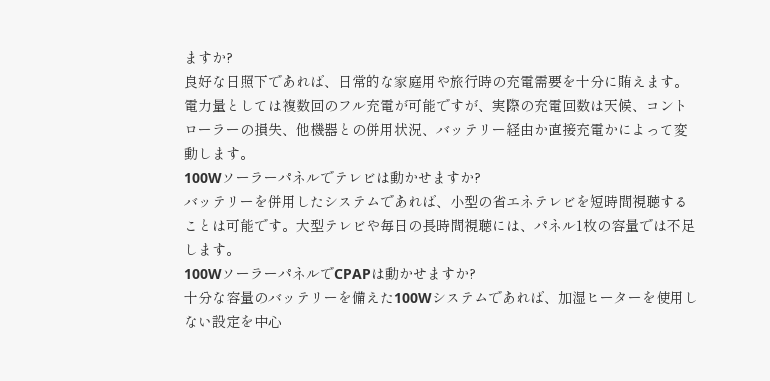ますか?
良好な日照下であれば、日常的な家庭用や旅行時の充電需要を十分に賄えます。電力量としては複数回のフル充電が可能ですが、実際の充電回数は天候、コントローラーの損失、他機器との併用状況、バッテリー経由か直接充電かによって変動します。
100Wソーラーパネルでテレビは動かせますか?
バッテリーを併用したシステムであれば、小型の省エネテレビを短時間視聴することは可能です。大型テレビや毎日の長時間視聴には、パネル1枚の容量では不足します。
100WソーラーパネルでCPAPは動かせますか?
十分な容量のバッテリーを備えた100Wシステムであれば、加湿ヒーターを使用しない設定を中心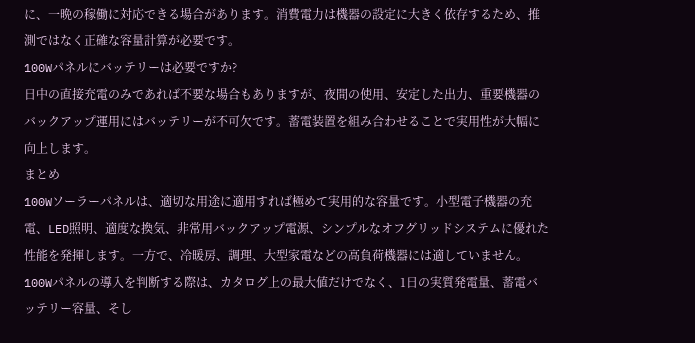に、一晩の稼働に対応できる場合があります。消費電力は機器の設定に大きく依存するため、推測ではなく正確な容量計算が必要です。
100Wパネルにバッテリーは必要ですか?
日中の直接充電のみであれば不要な場合もありますが、夜間の使用、安定した出力、重要機器のバックアップ運用にはバッテリーが不可欠です。蓄電装置を組み合わせることで実用性が大幅に向上します。
まとめ
100Wソーラーパネルは、適切な用途に適用すれば極めて実用的な容量です。小型電子機器の充電、LED照明、適度な換気、非常用バックアップ電源、シンプルなオフグリッドシステムに優れた性能を発揮します。一方で、冷暖房、調理、大型家電などの高負荷機器には適していません。
100Wパネルの導入を判断する際は、カタログ上の最大値だけでなく、1日の実質発電量、蓄電バッテリー容量、そし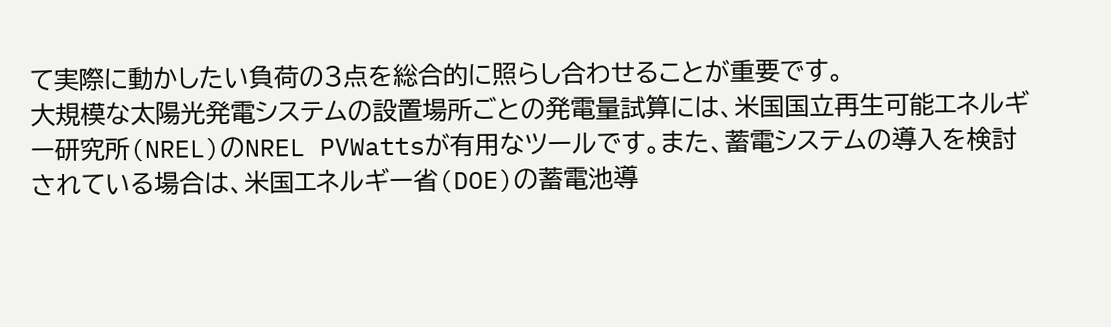て実際に動かしたい負荷の3点を総合的に照らし合わせることが重要です。
大規模な太陽光発電システムの設置場所ごとの発電量試算には、米国国立再生可能エネルギー研究所(NREL)のNREL PVWattsが有用なツールです。また、蓄電システムの導入を検討されている場合は、米国エネルギー省(DOE)の蓄電池導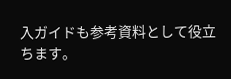入ガイドも参考資料として役立ちます。